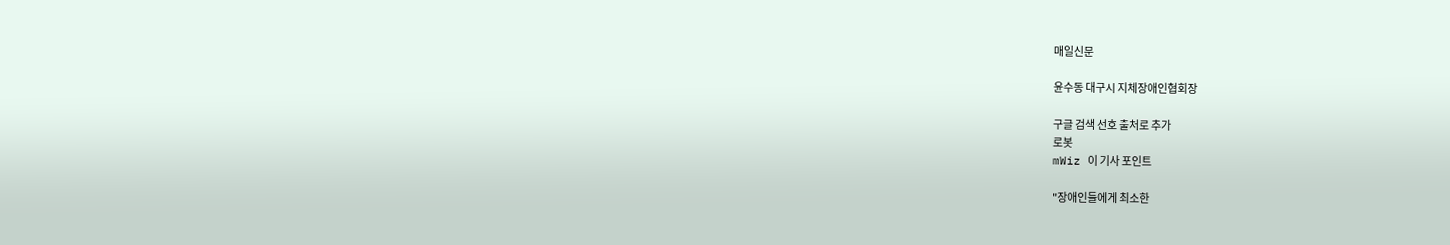매일신문

윤수동 대구시 지체장애인협회장

구글 검색 선호 출처로 추가
로봇
mWiz 이 기사 포인트

"장애인들에게 최소한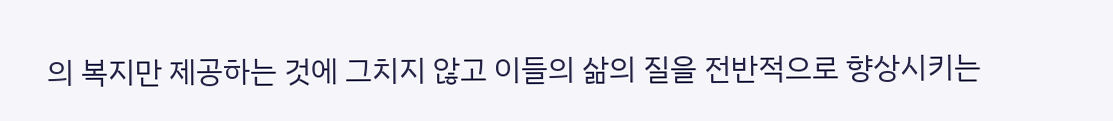의 복지만 제공하는 것에 그치지 않고 이들의 삶의 질을 전반적으로 향상시키는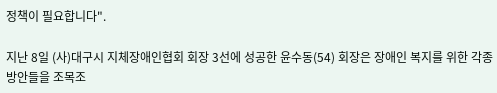정책이 필요합니다".

지난 8일 (사)대구시 지체장애인협회 회장 3선에 성공한 윤수동(54) 회장은 장애인 복지를 위한 각종 방안들을 조목조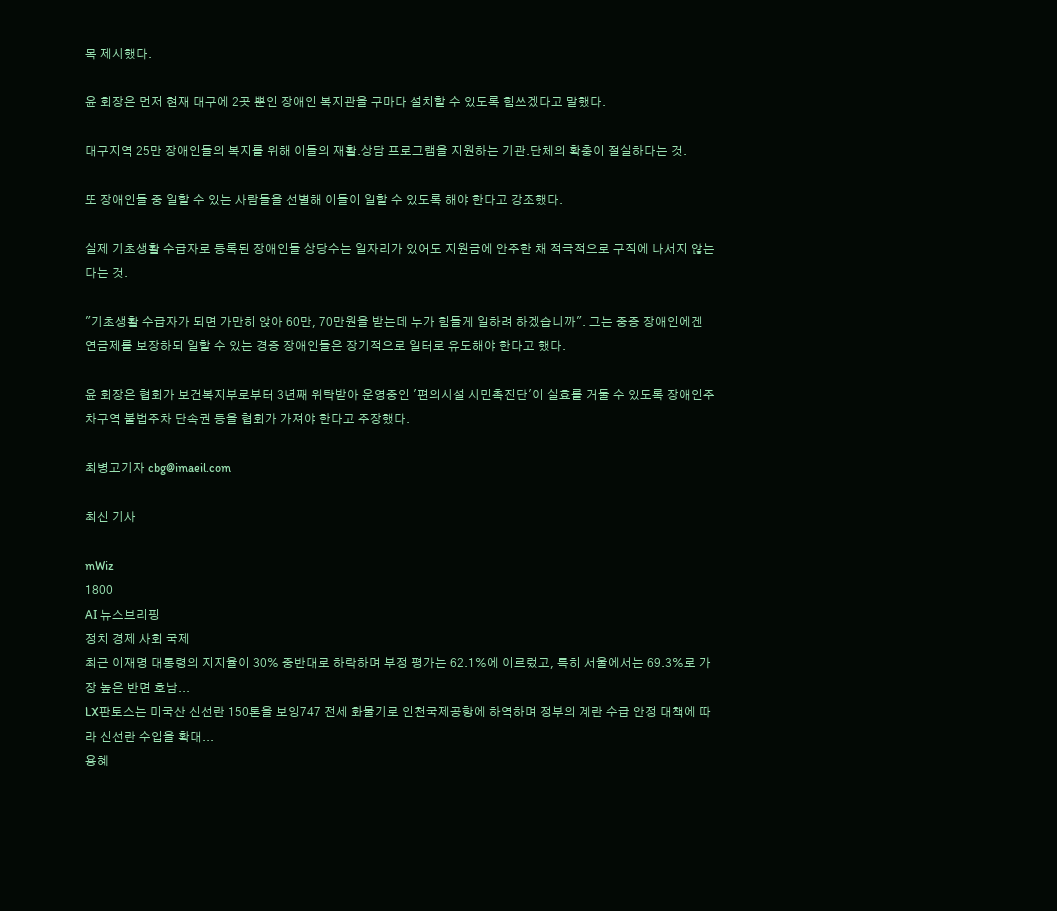목 제시했다.

윤 회장은 먼저 현재 대구에 2곳 뿐인 장애인 복지관을 구마다 설치할 수 있도록 힘쓰겠다고 말했다.

대구지역 25만 장애인들의 복지를 위해 이들의 재활.상담 프로그램을 지원하는 기관.단체의 확충이 절실하다는 것.

또 장애인들 중 일할 수 있는 사람들을 선별해 이들이 일할 수 있도록 해야 한다고 강조했다.

실제 기초생활 수급자로 등록된 장애인들 상당수는 일자리가 있어도 지원금에 안주한 채 적극적으로 구직에 나서지 않는다는 것.

"기초생활 수급자가 되면 가만히 앉아 60만, 70만원을 받는데 누가 힘들게 일하려 하겠습니까". 그는 중증 장애인에겐 연금제를 보장하되 일할 수 있는 경증 장애인들은 장기적으로 일터로 유도해야 한다고 했다.

윤 회장은 협회가 보건복지부로부터 3년째 위탁받아 운영중인 '편의시설 시민촉진단'이 실효를 거둘 수 있도록 장애인주차구역 불법주차 단속권 등을 협회가 가져야 한다고 주장했다.

최병고기자 cbg@imaeil.com

최신 기사

mWiz
1800
AI 뉴스브리핑
정치 경제 사회 국제
최근 이재명 대통령의 지지율이 30% 중반대로 하락하며 부정 평가는 62.1%에 이르렀고, 특히 서울에서는 69.3%로 가장 높은 반면 호남...
LX판토스는 미국산 신선란 150톤을 보잉747 전세 화물기로 인천국제공항에 하역하며 정부의 계란 수급 안정 대책에 따라 신선란 수입을 확대...
용혜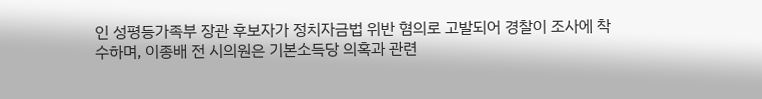인 성평등가족부 장관 후보자가 정치자금법 위반 혐의로 고발되어 경찰이 조사에 착수하며, 이종배 전 시의원은 기본소득당 의혹과 관련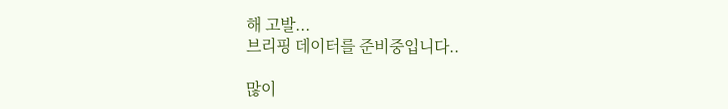해 고발...
브리핑 데이터를 준비중입니다..

많이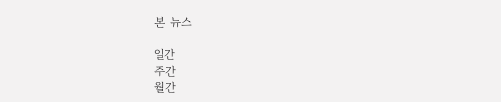본 뉴스

일간
주간
월간